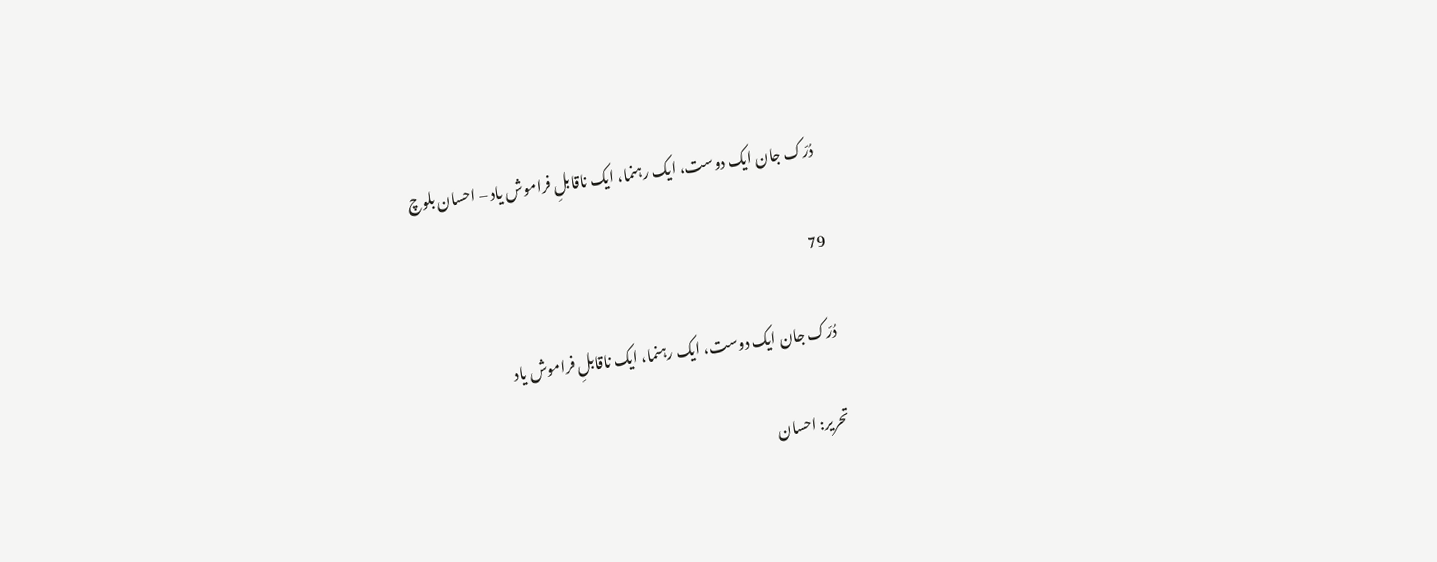دُرّک جان ایک دوست، ایک رہنما، ایک ناقابلِ فراموش یاد – احسان بلوچ

79

دُرّک جان ایک دوست، ایک رہنما، ایک ناقابلِ فراموش یاد

تحریر: احسان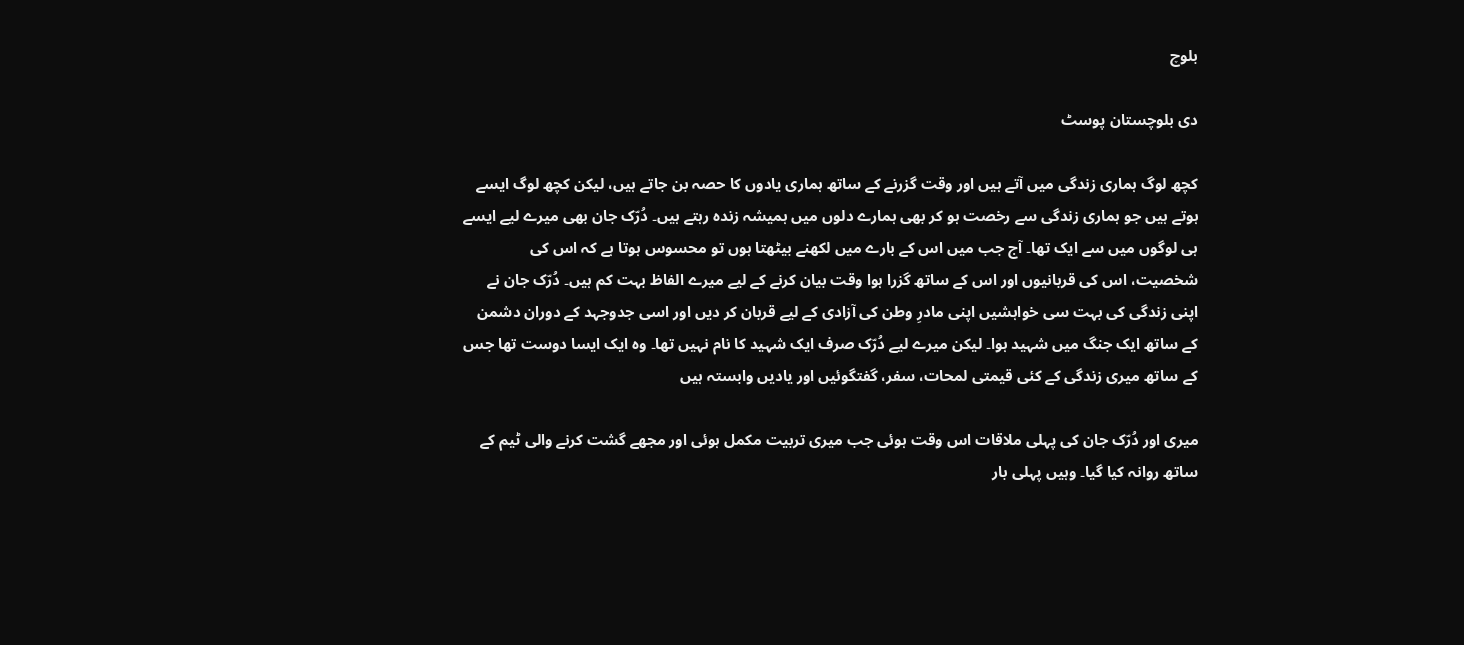بلوچ

دی بلوچستان پوسٹ

کچھ لوگ ہماری زندگی میں آتے ہیں اور وقت گزرنے کے ساتھ ہماری یادوں کا حصہ بن جاتے ہیں، لیکن کچھ لوگ ایسے ہوتے ہیں جو ہماری زندگی سے رخصت ہو کر بھی ہمارے دلوں میں ہمیشہ زندہ رہتے ہیں۔ دُرّک جان بھی میرے لیے ایسے ہی لوگوں میں سے ایک تھا۔ آج جب میں اس کے بارے میں لکھنے بیٹھتا ہوں تو محسوس ہوتا ہے کہ اس کی شخصیت، اس کی قربانیوں اور اس کے ساتھ گزرا ہوا وقت بیان کرنے کے لیے میرے الفاظ بہت کم ہیں۔ دُرّک جان نے اپنی زندگی کی بہت سی خواہشیں اپنی مادرِ وطن کی آزادی کے لیے قربان کر دیں اور اسی جدوجہد کے دوران دشمن کے ساتھ ایک جنگ میں شہید ہوا۔ لیکن میرے لیے دُرّک صرف ایک شہید کا نام نہیں تھا۔ وہ ایک ایسا دوست تھا جس کے ساتھ میری زندگی کے کئی قیمتی لمحات، سفر، گفتگوئیں اور یادیں وابستہ ہیں

میری اور دُرّک جان کی پہلی ملاقات اس وقت ہوئی جب میری تربیت مکمل ہوئی اور مجھے گشت کرنے والی ٹیم کے ساتھ روانہ کیا گیا۔ وہیں پہلی بار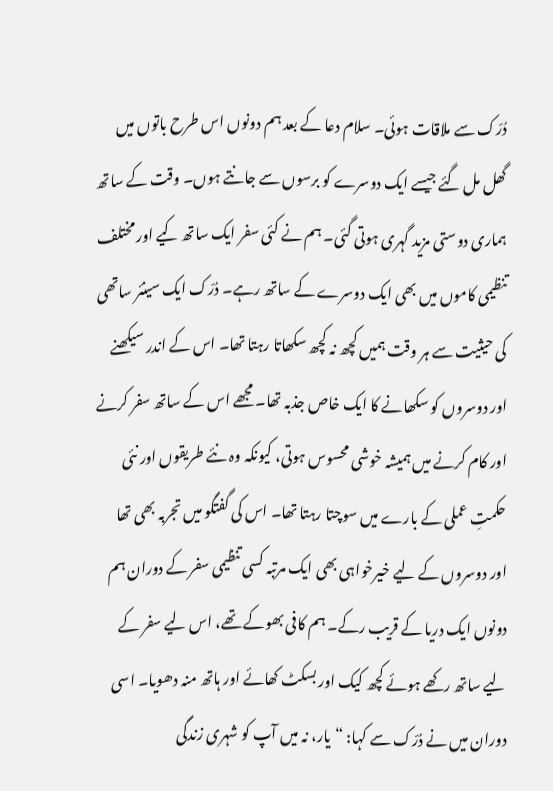دُرّک سے ملاقات ہوئی۔ سلام دعا کے بعد ہم دونوں اس طرح باتوں میں گھل مل گئے جیسے ایک دوسرے کو برسوں سے جانتے ہوں۔ وقت کے ساتھ ہماری دوستی مزید گہری ہوتی گئی۔ ہم نے کئی سفر ایک ساتھ کیے اور مختلف تنظیمی کاموں میں بھی ایک دوسرے کے ساتھ رہے۔ دُرّک ایک سینئر ساتھی کی حیثیت سے ہر وقت ہمیں کچھ نہ کچھ سکھاتا رہتا تھا۔ اس کے اندر سیکھنے اور دوسروں کو سکھانے کا ایک خاص جذبہ تھا۔ مجھے اس کے ساتھ سفر کرنے اور کام کرنے میں ہمیشہ خوشی محسوس ہوتی، کیونکہ وہ نئے طریقوں اور نئی حکمتِ عملی کے بارے میں سوچتا رہتا تھا۔ اس کی گفتگو میں تجربہ بھی تھا اور دوسروں کے لیے خیرخواہی بھی ایک مرتبہ کسی تنظیمی سفر کے دوران ہم دونوں ایک دریا کے قریب رکے۔ ہم کافی بھوکے تھے، اس لیے سفر کے لیے ساتھ رکھے ہوئے کچھ کیک اور بسکٹ کھائے اور ہاتھ منہ دھویا۔ اسی دوران میں نے دُرّک سے کہا: “یار، نہ میں آپ کو شہری زندگی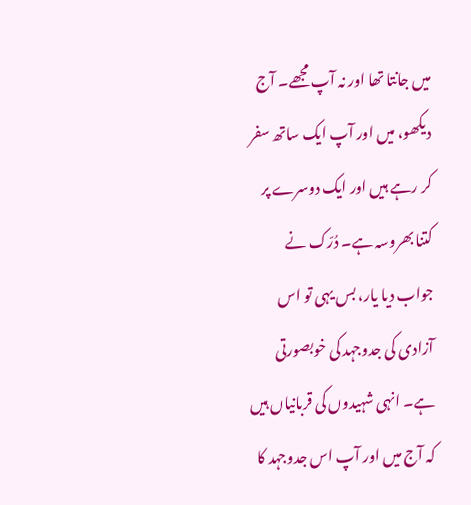میں جانتا تھا اور نہ آپ مجھے۔ آج دیکھو، میں اور آپ ایک ساتھ سفر کر رہے ہیں اور ایک دوسرے پر کتنا بھروسہ ہے۔ دُرّک نے جواب دیا یار، بس یہی تو اس آزادی کی جدوجہد کی خوبصورتی ہے۔ انہی شہیدوں کی قربانیاں ہیں کہ آج میں اور آپ اس جدوجہد کا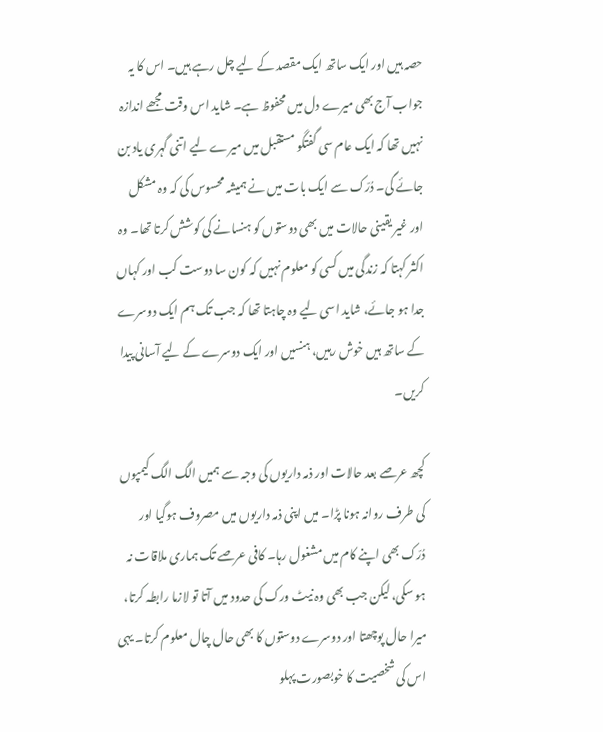حصہ ہیں اور ایک ساتھ ایک مقصد کے لیے چل رہے ہیں۔ اس کا یہ جواب آج بھی میرے دل میں محفوظ ہے۔ شاید اس وقت مجھے اندازہ نہیں تھا کہ ایک عام سی گفتگو مستقبل میں میرے لیے اتنی گہری یاد بن جائے گی۔ دُرّک سے ایک بات میں نے ہمیشہ محسوس کی کہ وہ مشکل اور غیر یقینی حالات میں بھی دوستوں کو ہنسانے کی کوشش کرتا تھا۔ وہ اکثر کہتا کہ زندگی میں کسی کو معلوم نہیں کہ کون سا دوست کب اور کہاں جدا ہو جائے، شاید اسی لیے وہ چاہتا تھا کہ جب تک ہم ایک دوسرے کے ساتھ ہیں خوش رہیں، ہنسیں اور ایک دوسرے کے لیے آسانی پیدا کریں۔

کچھ عرصے بعد حالات اور ذمہ داریوں کی وجہ سے ہمیں الگ الگ کیمپوں کی طرف روانہ ہونا پڑا۔ میں اپنی ذمہ داریوں میں مصروف ہوگیا اور دُرّک بھی اپنے کام میں مشغول رہا۔ کافی عرصے تک ہماری ملاقات نہ ہو سکی، لیکن جب بھی وہ نیٹ ورک کی حدود میں آتا تو لازما رابطہ کرتا، میرا حال پوچھتا اور دوسرے دوستوں کا بھی حال چال معلوم کرتا۔ یہی اس کی شخصیت کا خوبصورت پہلو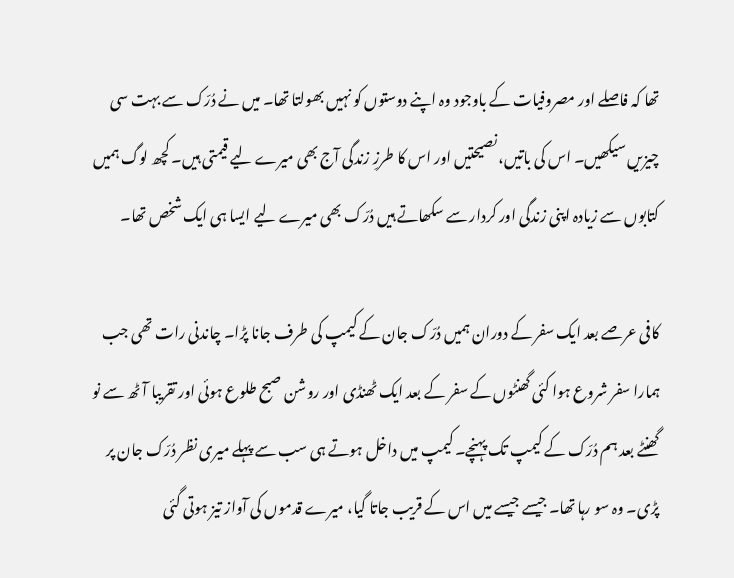تھا کہ فاصلے اور مصروفیات کے باوجود وہ اپنے دوستوں کو نہیں بھولتا تھا۔ میں نے دُرّک سے بہت سی چیزیں سیکھیں۔ اس کی باتیں، نصیحتیں اور اس کا طرزِ زندگی آج بھی میرے لیے قیمتی ہیں۔ کچھ لوگ ہمیں کتابوں سے زیادہ اپنی زندگی اور کردار سے سکھاتے ہیں دُرّک بھی میرے لیے ایسا ہی ایک شخص تھا۔

کافی عرصے بعد ایک سفر کے دوران ہمیں دُرّک جان کے کیمپ کی طرف جانا پڑا۔ چاندنی رات تھی جب ہمارا سفر شروع ہوا کئی گھنٹوں کے سفر کے بعد ایک ٹھنڈی اور روشن صبح طلوع ہوئی اور تقریبا آٹھ سے نو گھنٹے بعد ہم دُرّک کے کیمپ تک پہنچے۔ کیمپ میں داخل ہوتے ہی سب سے پہلے میری نظر دُرّک جان پر پڑی۔ وہ سو رہا تھا۔ جیسے جیسے میں اس کے قریب جاتا گیا، میرے قدموں کی آواز تیز ہوتی گئی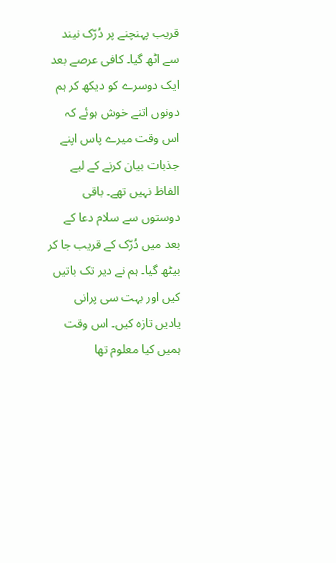قریب پہنچنے پر دُرّک نیند سے اٹھ گیا۔ کافی عرصے بعد ایک دوسرے کو دیکھ کر ہم دونوں اتنے خوش ہوئے کہ اس وقت میرے پاس اپنے جذبات بیان کرنے کے لیے الفاظ نہیں تھے۔ باقی دوستوں سے سلام دعا کے بعد میں دُرّک کے قریب جا کر بیٹھ گیا۔ ہم نے دیر تک باتیں کیں اور بہت سی پرانی یادیں تازہ کیں۔ اس وقت ہمیں کیا معلوم تھا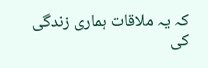کہ یہ ملاقات ہماری زندگی کی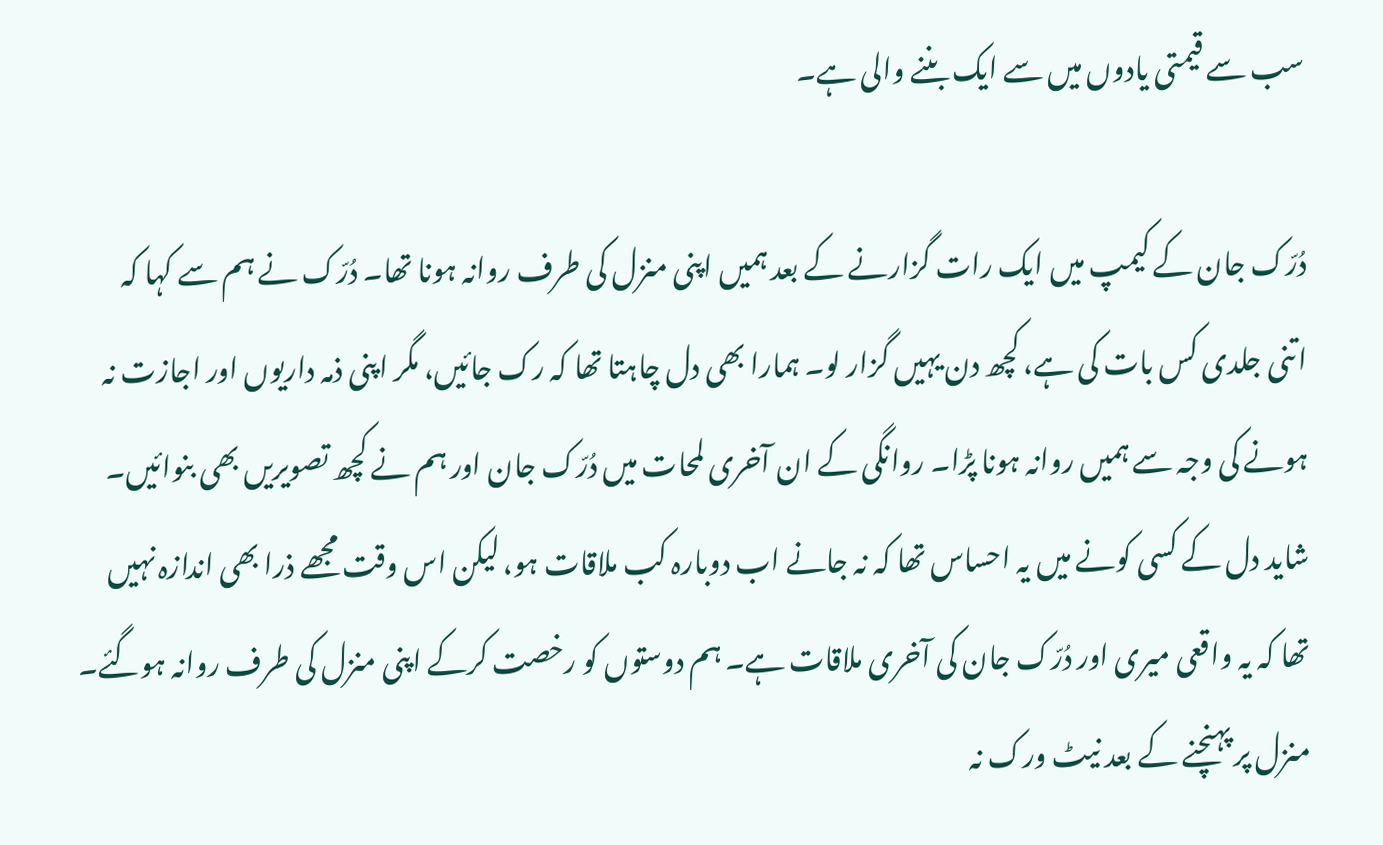سب سے قیمتی یادوں میں سے ایک بننے والی ہے۔

دُرّک جان کے کیمپ میں ایک رات گزارنے کے بعد ہمیں اپنی منزل کی طرف روانہ ہونا تھا۔ دُرّک نے ہم سے کہا کہ اتنی جلدی کس بات کی ہے، کچھ دن یہیں گزار لو۔ ہمارا بھی دل چاہتا تھا کہ رک جائیں، مگر اپنی ذمہ داریوں اور اجازت نہ ہونے کی وجہ سے ہمیں روانہ ہونا پڑا۔ روانگی کے ان آخری لمحات میں دُرّک جان اور ہم نے کچھ تصویریں بھی بنوائیں۔ شاید دل کے کسی کونے میں یہ احساس تھا کہ نہ جانے اب دوبارہ کب ملاقات ہو، لیکن اس وقت مجھے ذرا بھی اندازہ نہیں تھا کہ یہ واقعی میری اور دُرّک جان کی آخری ملاقات ہے۔ ہم دوستوں کو رخصت کرکے اپنی منزل کی طرف روانہ ہوگئے۔ منزل پر پہنچنے کے بعد نیٹ ورک نہ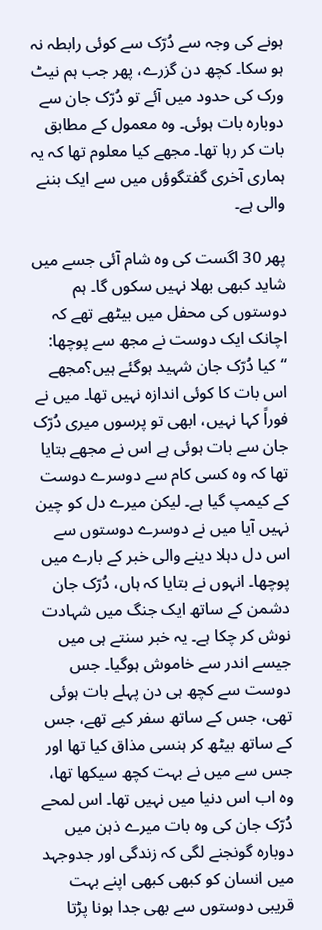ہونے کی وجہ سے دُرّک سے کوئی رابطہ نہ ہو سکا۔ کچھ دن گزرے، پھر جب ہم نیٹ ورک کی حدود میں آئے تو دُرّک جان سے دوبارہ بات ہوئی۔ وہ معمول کے مطابق بات کر رہا تھا۔ مجھے کیا معلوم تھا کہ یہ ہماری آخری گفتگوؤں میں سے ایک بننے والی ہے۔

پھر 30 اگست کی وہ شام آئی جسے میں شاید کبھی بھلا نہیں سکوں گا۔ ہم دوستوں کی محفل میں بیٹھے تھے کہ اچانک ایک دوست نے مجھ سے پوچھا: “کیا دُرّک جان شہید ہوگئے ہیں؟مجھے اس بات کا کوئی اندازہ نہیں تھا۔ میں نے فوراً کہا نہیں، ابھی تو پرسوں میری دُرّک جان سے بات ہوئی ہے اس نے مجھے بتایا تھا کہ وہ کسی کام سے دوسرے دوست کے کیمپ گیا ہے۔ لیکن میرے دل کو چین نہیں آیا میں نے دوسرے دوستوں سے اس دل دہلا دینے والی خبر کے بارے میں پوچھا۔ انہوں نے بتایا کہ ہاں، دُرّک جان دشمن کے ساتھ ایک جنگ میں شہادت نوش کر چکا ہے۔ یہ خبر سنتے ہی میں جیسے اندر سے خاموش ہوگیا۔ جس دوست سے کچھ ہی دن پہلے بات ہوئی تھی، جس کے ساتھ سفر کیے تھے، جس کے ساتھ بیٹھ کر ہنسی مذاق کیا تھا اور جس سے میں نے بہت کچھ سیکھا تھا، وہ اب اس دنیا میں نہیں تھا۔ اس لمحے دُرّک جان کی وہ بات میرے ذہن میں دوبارہ گونجنے لگی کہ زندگی اور جدوجہد میں انسان کو کبھی کبھی اپنے بہت قریبی دوستوں سے بھی جدا ہونا پڑتا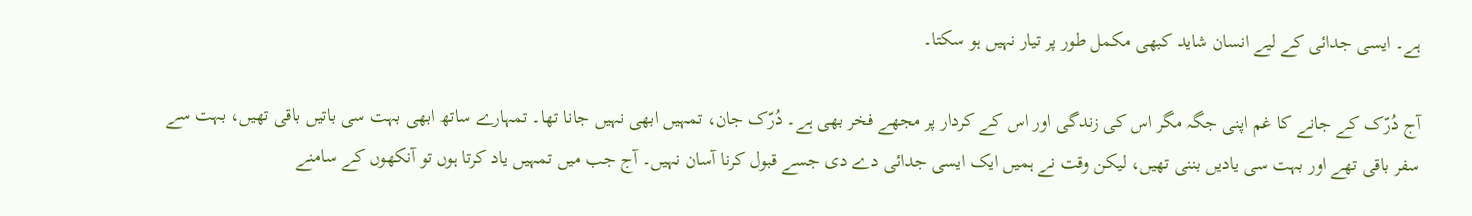ہے۔ ایسی جدائی کے لیے انسان شاید کبھی مکمل طور پر تیار نہیں ہو سکتا۔

آج دُرّک کے جانے کا غم اپنی جگہ مگر اس کی زندگی اور اس کے کردار پر مجھے فخر بھی ہے۔ دُرّک جان، تمہیں ابھی نہیں جانا تھا۔ تمہارے ساتھ ابھی بہت سی باتیں باقی تھیں، بہت سے سفر باقی تھے اور بہت سی یادیں بننی تھیں، لیکن وقت نے ہمیں ایک ایسی جدائی دے دی جسے قبول کرنا آسان نہیں۔ آج جب میں تمہیں یاد کرتا ہوں تو آنکھوں کے سامنے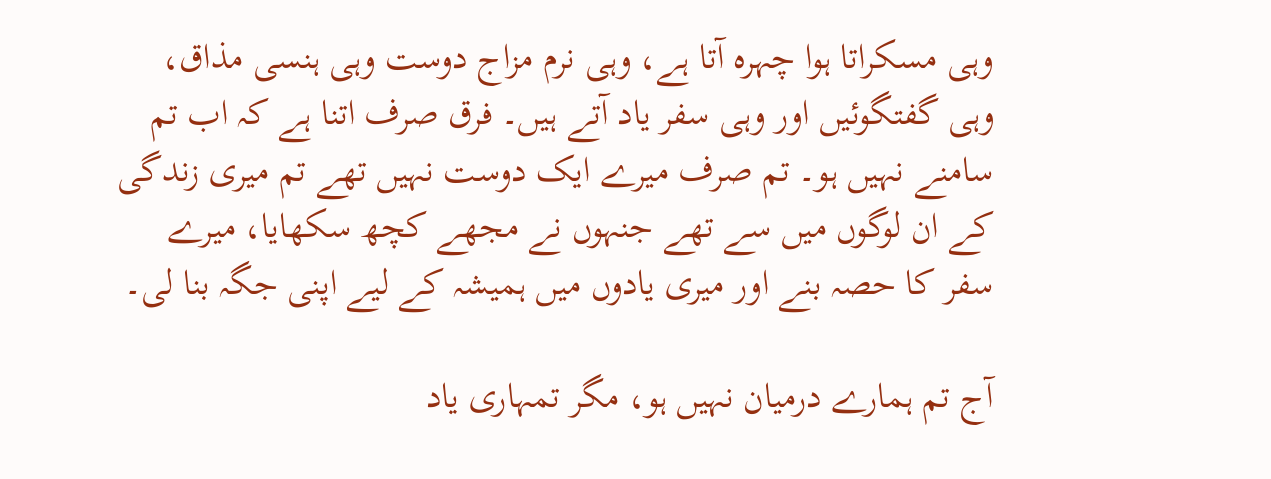وہی مسکراتا ہوا چہرہ آتا ہے، وہی نرم مزاج دوست وہی ہنسی مذاق، وہی گفتگوئیں اور وہی سفر یاد آتے ہیں۔ فرق صرف اتنا ہے کہ اب تم سامنے نہیں ہو۔ تم صرف میرے ایک دوست نہیں تھے تم میری زندگی کے ان لوگوں میں سے تھے جنہوں نے مجھے کچھ سکھایا، میرے سفر کا حصہ بنے اور میری یادوں میں ہمیشہ کے لیے اپنی جگہ بنا لی۔

آج تم ہمارے درمیان نہیں ہو، مگر تمہاری یاد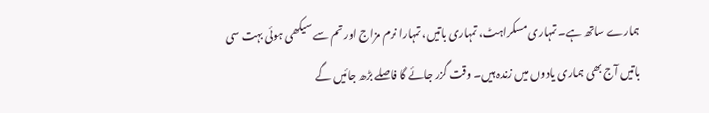ہمارے ساتھ ہے۔ تمہاری مسکراہٹ، تمہاری باتیں، تمہارا نرم مزاج اور تم سے سیکھی ہوئی بہت سی باتیں آج بھی ہماری یادوں میں زندہ ہیں۔ وقت گزر جائے گا فاصلے بڑھ جائیں گے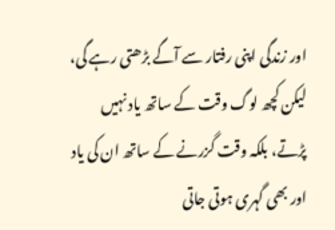اور زندگی اپنی رفتار سے آگے بڑھتی رہے گی، لیکن کچھ لوگ وقت کے ساتھ یاد نہیں پڑتے، بلکہ وقت گزرنے کے ساتھ ان کی یاد اور بھی گہری ہوتی جاتی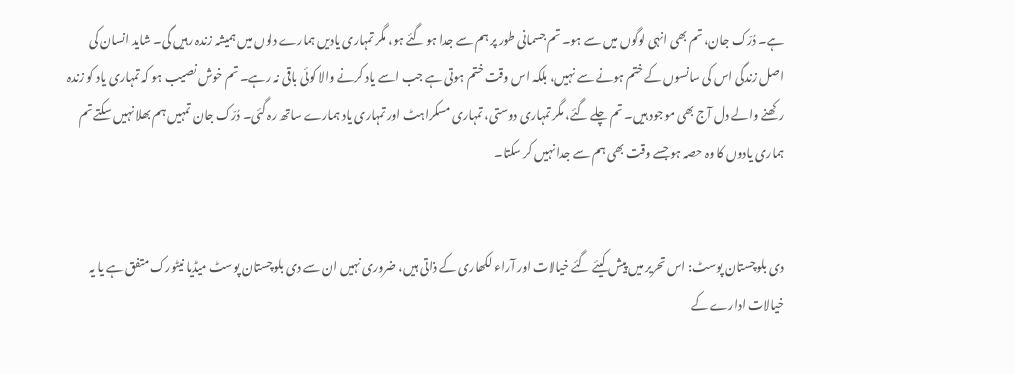ہے۔ دُرّک جان، تم بھی انہی لوگوں میں سے ہو۔ تم جسمانی طور پر ہم سے جدا ہو گئے ہو، مگر تمہاری یادیں ہمارے دلوں میں ہمیشہ زندہ رہیں گی۔ شاید انسان کی اصل زندگی اس کی سانسوں کے ختم ہونے سے نہیں، بلکہ اس وقت ختم ہوتی ہے جب اسے یاد کرنے والا کوئی باقی نہ رہے۔ تم خوش نصیب ہو کہ تمہاری یاد کو زندہ رکھنے والے دل آج بھی موجود ہیں۔ تم چلے گئے، مگر تمہاری دوستی، تمہاری مسکراہٹ اور تمہاری یاد ہمارے ساتھ رہ گئی۔ دُرّک جان تمہیں ہم بھلا نہیں سکتے تم ہماری یادوں کا وہ حصہ ہو جسے وقت بھی ہم سے جدا نہیں کر سکتا۔


دی بلوچستان پوسٹ: اس تحریر میں پیش کیئے گئے خیالات اور آراء لکھاری کے ذاتی ہیں، ضروری نہیں ان سے دی بلوچستان پوسٹ میڈیا نیٹورک متفق ہے یا یہ خیالات ادارے کے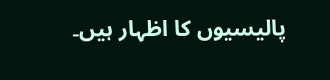پالیسیوں کا اظہار ہیں۔